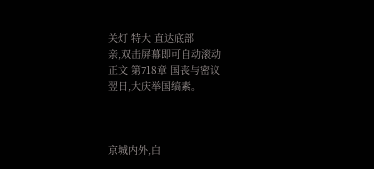关灯 特大 直达底部
亲,双击屏幕即可自动滚动
正文 第718章 国丧与密议
翌日,大庆举国缟素。



京城内外,白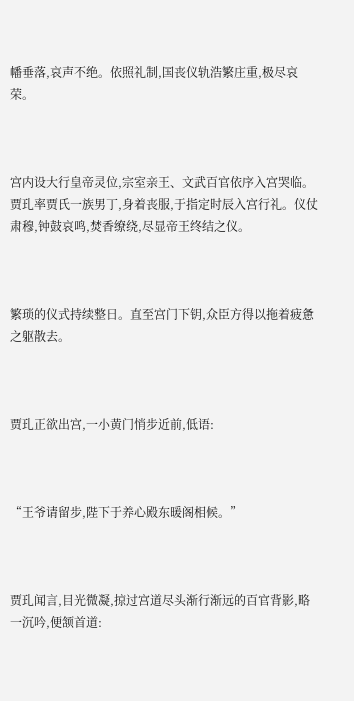幡垂落,哀声不绝。依照礼制,国丧仪轨浩繁庄重,极尽哀荣。



宫内设大行皇帝灵位,宗室亲王、文武百官依序入宫哭临。贾玌率贾氏一族男丁,身着丧服,于指定时辰入宫行礼。仪仗肃穆,钟鼓哀鸣,焚香缭绕,尽显帝王终结之仪。



繁琐的仪式持续整日。直至宫门下钥,众臣方得以拖着疲惫之躯散去。



贾玌正欲出宫,一小黄门悄步近前,低语:



“王爷请留步,陛下于养心殿东暖阁相候。”



贾玌闻言,目光微凝,掠过宫道尽头渐行渐远的百官背影,略一沉吟,便颔首道: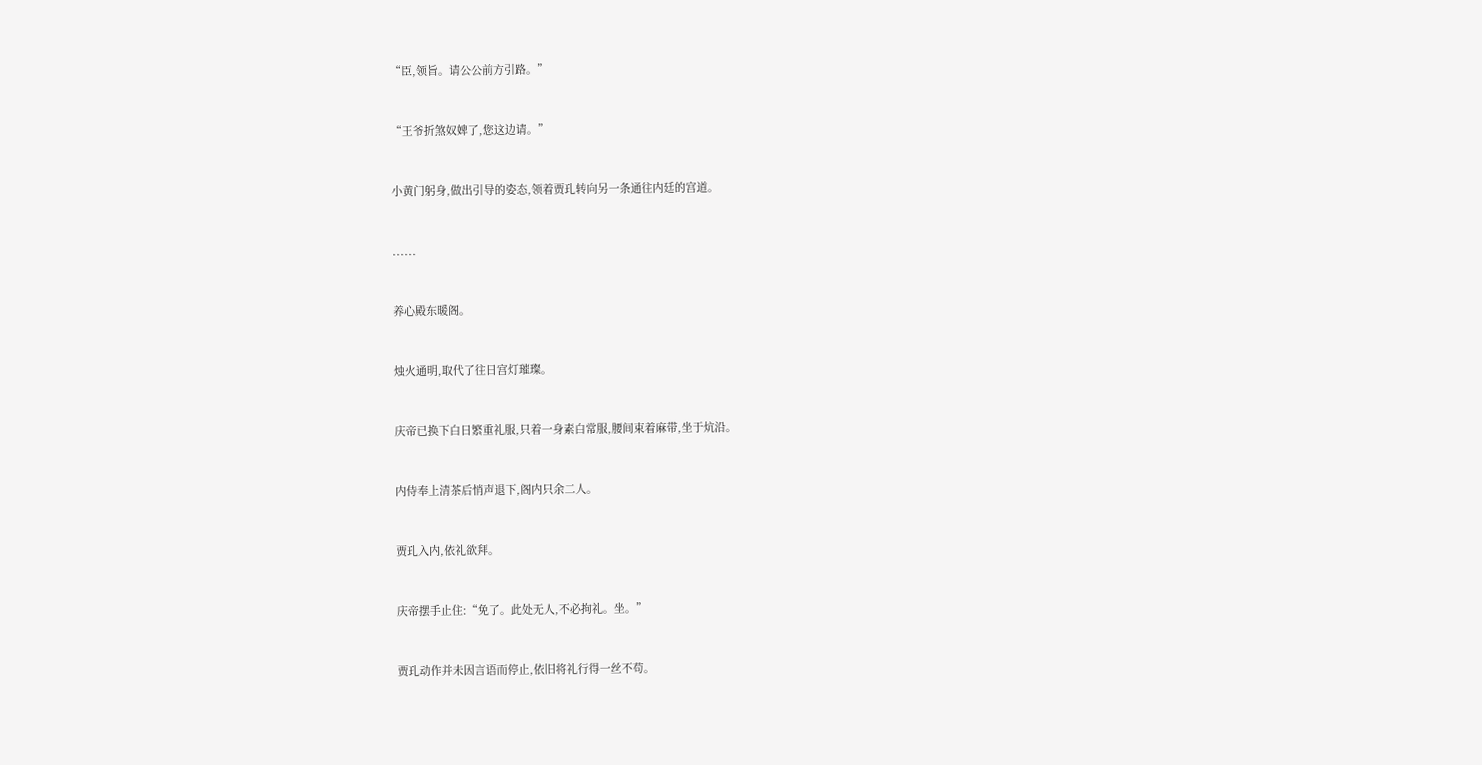“臣,领旨。请公公前方引路。”



“王爷折煞奴婢了,您这边请。”



小黄门躬身,做出引导的姿态,领着贾玌转向另一条通往内廷的宫道。



......



养心殿东暖阁。



烛火通明,取代了往日宫灯璀璨。



庆帝已换下白日繁重礼服,只着一身素白常服,腰间束着麻带,坐于炕沿。



内侍奉上清茶后悄声退下,阁内只余二人。



贾玌入内,依礼欲拜。



庆帝摆手止住:“免了。此处无人,不必拘礼。坐。”



贾玌动作并未因言语而停止,依旧将礼行得一丝不苟。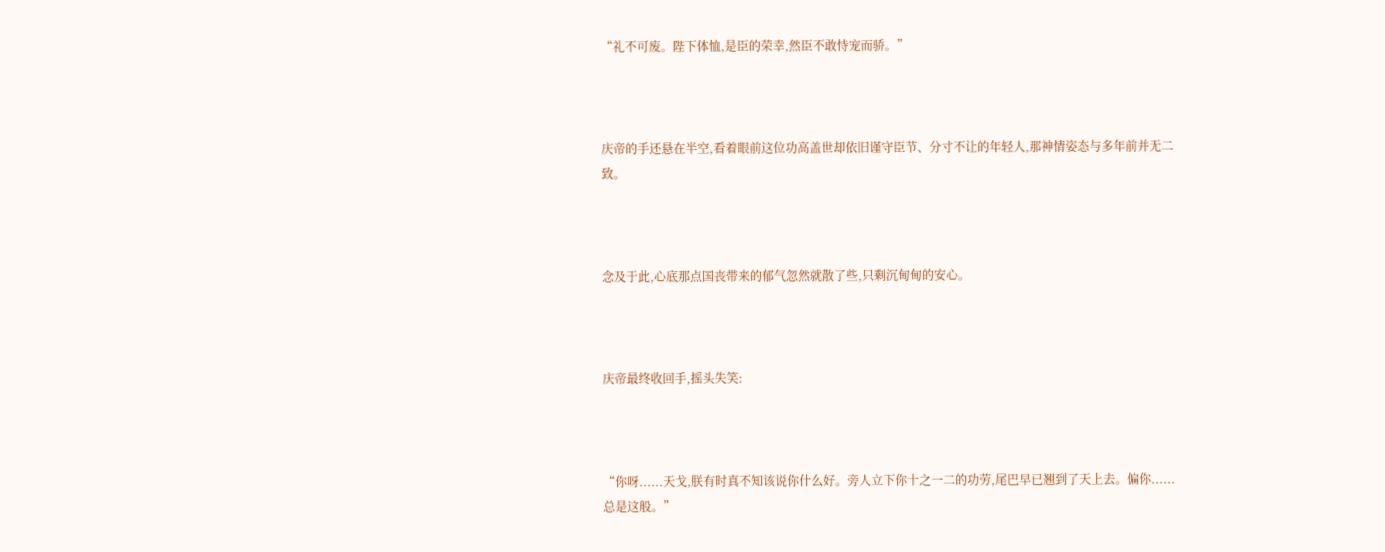“礼不可废。陛下体恤,是臣的荣幸,然臣不敢恃宠而骄。”



庆帝的手还悬在半空,看着眼前这位功高盖世却依旧谨守臣节、分寸不让的年轻人,那神情姿态与多年前并无二致。



念及于此,心底那点国丧带来的郁气忽然就散了些,只剩沉甸甸的安心。



庆帝最终收回手,摇头失笑:



“你呀......天戈,朕有时真不知该说你什么好。旁人立下你十之一二的功劳,尾巴早已翘到了天上去。偏你......总是这般。”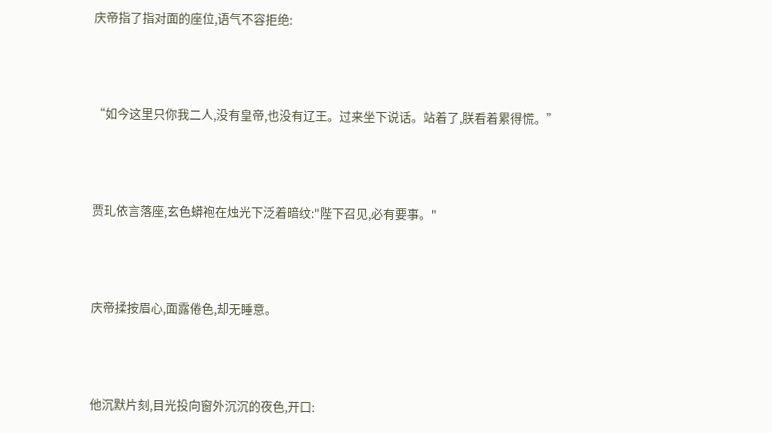庆帝指了指对面的座位,语气不容拒绝:



“如今这里只你我二人,没有皇帝,也没有辽王。过来坐下说话。站着了,朕看着累得慌。”



贾玌依言落座,玄色蟒袍在烛光下泛着暗纹:"陛下召见,必有要事。"



庆帝揉按眉心,面露倦色,却无睡意。



他沉默片刻,目光投向窗外沉沉的夜色,开口: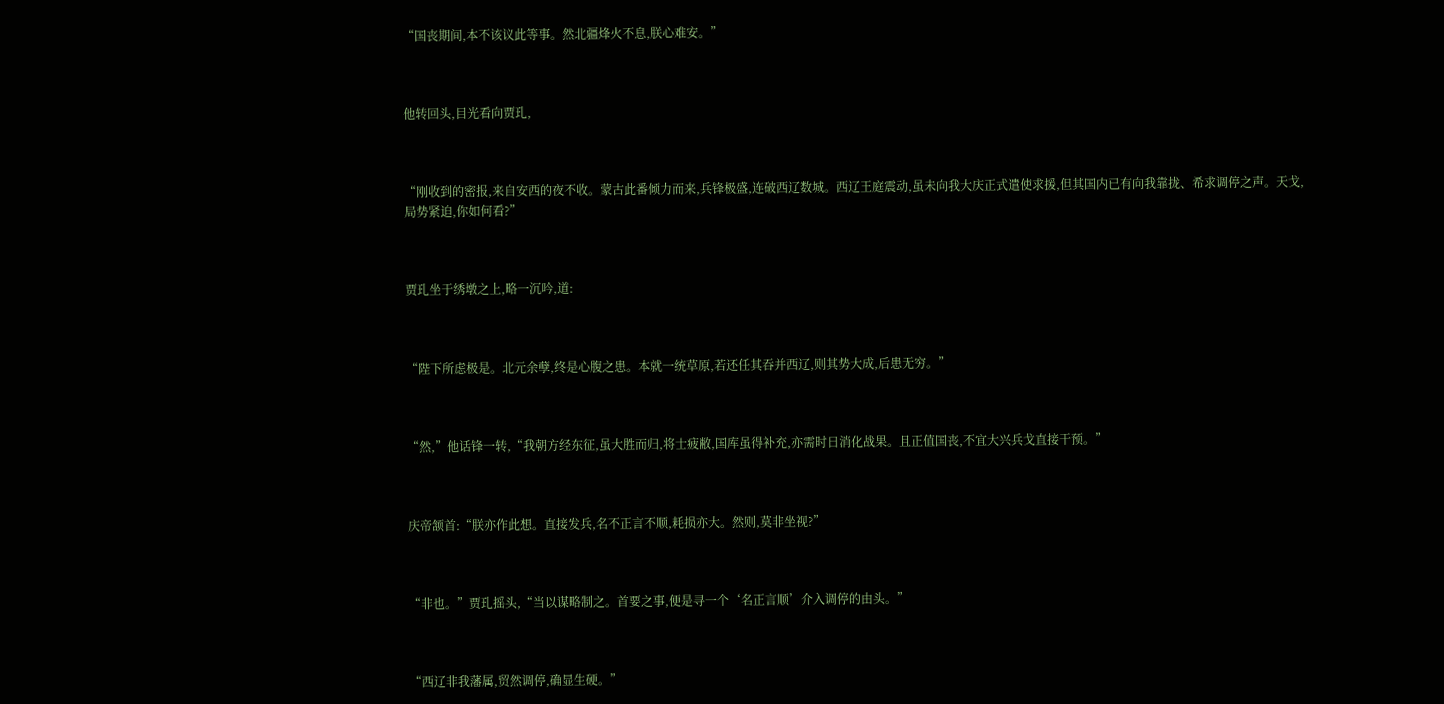“国丧期间,本不该议此等事。然北疆烽火不息,朕心难安。”



他转回头,目光看向贾玌,



“刚收到的密报,来自安西的夜不收。蒙古此番倾力而来,兵锋极盛,连破西辽数城。西辽王庭震动,虽未向我大庆正式遣使求援,但其国内已有向我靠拢、希求调停之声。天戈,局势紧迫,你如何看?”



贾玌坐于绣墩之上,略一沉吟,道:



“陛下所虑极是。北元余孽,终是心腹之患。本就一统草原,若还任其吞并西辽,则其势大成,后患无穷。”



“然,”他话锋一转,“我朝方经东征,虽大胜而归,将士疲敝,国库虽得补充,亦需时日消化战果。且正值国丧,不宜大兴兵戈直接干预。”



庆帝颔首:“朕亦作此想。直接发兵,名不正言不顺,耗损亦大。然则,莫非坐视?”



“非也。”贾玌摇头,“当以谋略制之。首要之事,便是寻一个‘名正言顺’介入调停的由头。”



“西辽非我藩属,贸然调停,确显生硬。”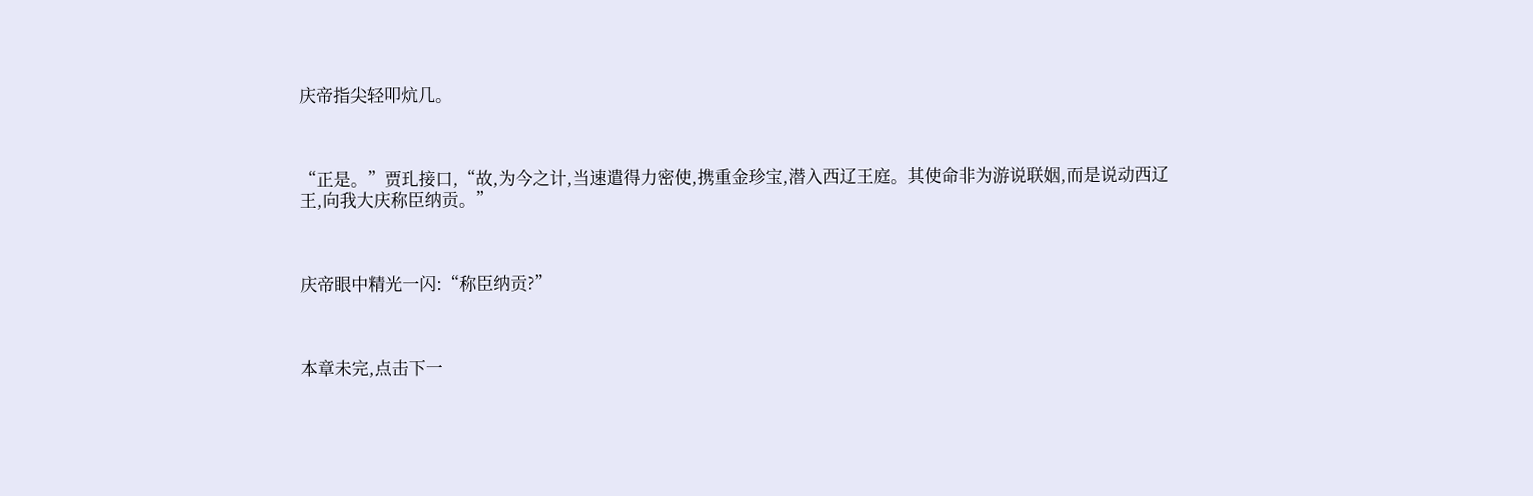庆帝指尖轻叩炕几。



“正是。”贾玌接口,“故,为今之计,当速遣得力密使,携重金珍宝,潜入西辽王庭。其使命非为游说联姻,而是说动西辽王,向我大庆称臣纳贡。”



庆帝眼中精光一闪:“称臣纳贡?”



本章未完,点击下一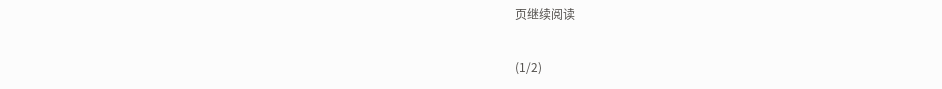页继续阅读

(1/2)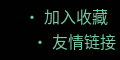• 加入收藏
  • 友情链接